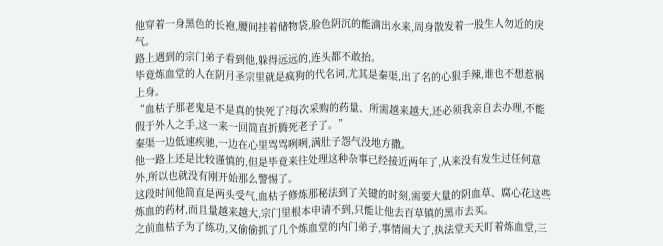他穿着一身黑色的长袍,腰间挂着储物袋,脸色阴沉的能滴出水来,周身散发着一股生人勿近的戾气。
路上遇到的宗门弟子看到他,躲得远远的,连头都不敢抬。
毕竟炼血堂的人在阴月圣宗里就是疯狗的代名词,尤其是秦渠,出了名的心狠手辣,谁也不想惹祸上身。
“血枯子那老鬼是不是真的快死了?每次采购的药量、所需越来越大,还必须我亲自去办理,不能假于外人之手,这一来一回简直折腾死老子了。”
秦渠一边低速疾驰,一边在心里骂骂咧咧,满肚子怨气没地方撒。
他一路上还是比较谨慎的,但是毕竟来往处理这种杂事已经接近两年了,从来没有发生过任何意外,所以也就没有刚开始那么警惕了。
这段时间他简直是两头受气,血枯子修炼那秘法到了关键的时刻,需要大量的阴血草、腐心花这些炼血的药材,而且量越来越大,宗门里根本申请不到,只能让他去百草镇的黑市去买。
之前血枯子为了练功,又偷偷抓了几个炼血堂的内门弟子,事情闹大了,执法堂天天盯着炼血堂,三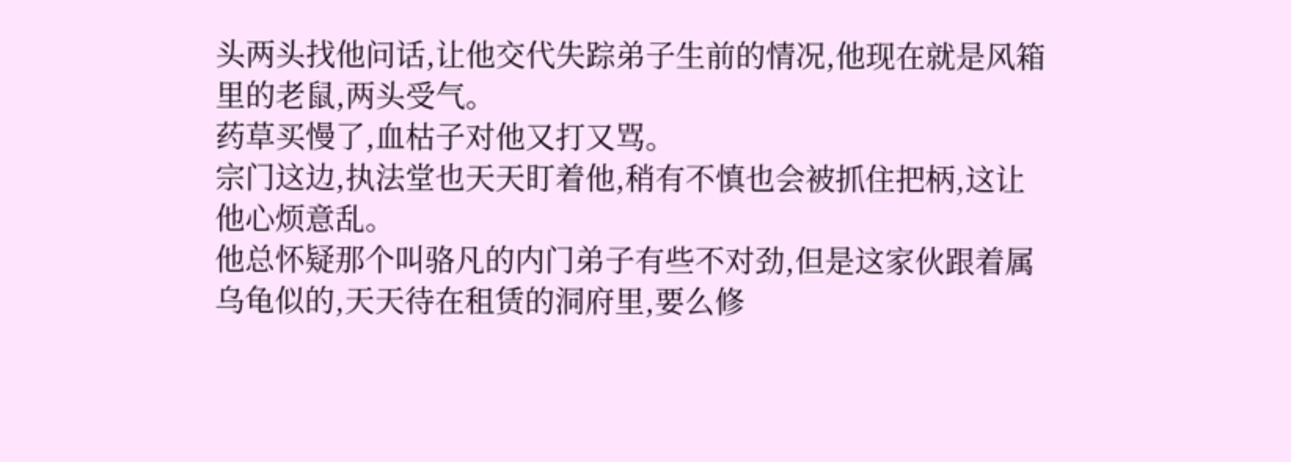头两头找他问话,让他交代失踪弟子生前的情况,他现在就是风箱里的老鼠,两头受气。
药草买慢了,血枯子对他又打又骂。
宗门这边,执法堂也天天盯着他,稍有不慎也会被抓住把柄,这让他心烦意乱。
他总怀疑那个叫骆凡的内门弟子有些不对劲,但是这家伙跟着属乌龟似的,天天待在租赁的洞府里,要么修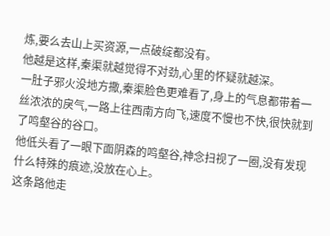炼,要么去山上买资源,一点破绽都没有。
他越是这样,秦渠就越觉得不对劲,心里的怀疑就越深。
一肚子邪火没地方撒,秦渠脸色更难看了,身上的气息都带着一丝浓浓的戾气,一路上往西南方向飞,速度不慢也不快,很快就到了鸣壑谷的谷口。
他低头看了一眼下面阴森的鸣壑谷,神念扫视了一圈,没有发现什么特殊的痕迹,没放在心上。
这条路他走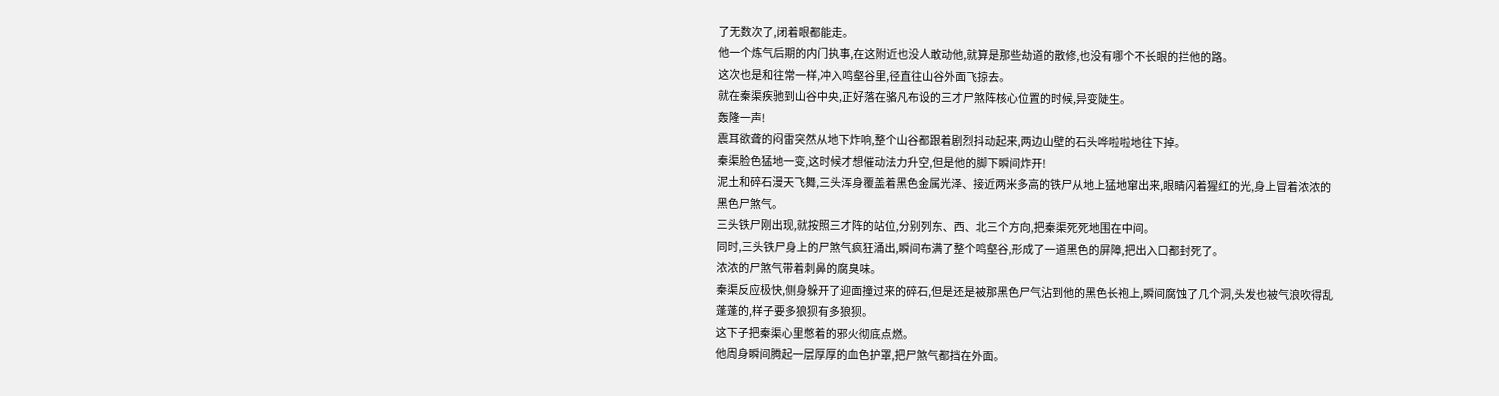了无数次了,闭着眼都能走。
他一个炼气后期的内门执事,在这附近也没人敢动他,就算是那些劫道的散修,也没有哪个不长眼的拦他的路。
这次也是和往常一样,冲入鸣壑谷里,径直往山谷外面飞掠去。
就在秦渠疾驰到山谷中央,正好落在骆凡布设的三才尸煞阵核心位置的时候,异变陡生。
轰隆一声!
震耳欲聋的闷雷突然从地下炸响,整个山谷都跟着剧烈抖动起来,两边山壁的石头哗啦啦地往下掉。
秦渠脸色猛地一变,这时候才想催动法力升空,但是他的脚下瞬间炸开!
泥土和碎石漫天飞舞,三头浑身覆盖着黑色金属光泽、接近两米多高的铁尸从地上猛地窜出来,眼睛闪着猩红的光,身上冒着浓浓的黑色尸煞气。
三头铁尸刚出现,就按照三才阵的站位,分别列东、西、北三个方向,把秦渠死死地围在中间。
同时,三头铁尸身上的尸煞气疯狂涌出,瞬间布满了整个鸣壑谷,形成了一道黑色的屏障,把出入口都封死了。
浓浓的尸煞气带着刺鼻的腐臭味。
秦渠反应极快,侧身躲开了迎面撞过来的碎石,但是还是被那黑色尸气沾到他的黑色长袍上,瞬间腐蚀了几个洞,头发也被气浪吹得乱蓬蓬的,样子要多狼狈有多狼狈。
这下子把秦渠心里憋着的邪火彻底点燃。
他周身瞬间腾起一层厚厚的血色护罩,把尸煞气都挡在外面。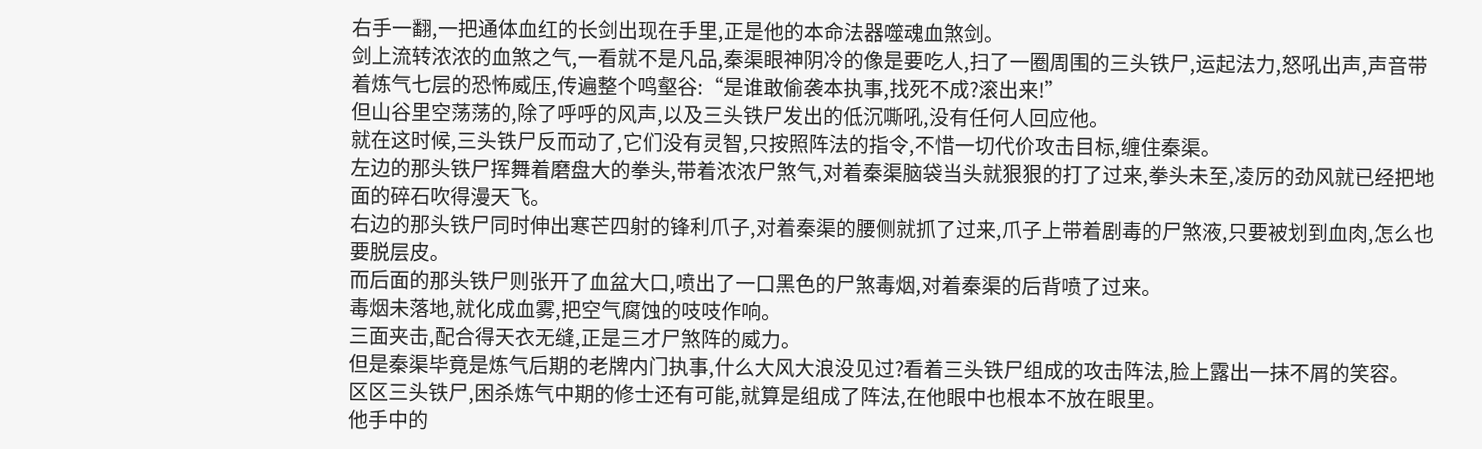右手一翻,一把通体血红的长剑出现在手里,正是他的本命法器噬魂血煞剑。
剑上流转浓浓的血煞之气,一看就不是凡品,秦渠眼神阴冷的像是要吃人,扫了一圈周围的三头铁尸,运起法力,怒吼出声,声音带着炼气七层的恐怖威压,传遍整个鸣壑谷:“是谁敢偷袭本执事,找死不成?滚出来!”
但山谷里空荡荡的,除了呼呼的风声,以及三头铁尸发出的低沉嘶吼,没有任何人回应他。
就在这时候,三头铁尸反而动了,它们没有灵智,只按照阵法的指令,不惜一切代价攻击目标,缠住秦渠。
左边的那头铁尸挥舞着磨盘大的拳头,带着浓浓尸煞气,对着秦渠脑袋当头就狠狠的打了过来,拳头未至,凌厉的劲风就已经把地面的碎石吹得漫天飞。
右边的那头铁尸同时伸出寒芒四射的锋利爪子,对着秦渠的腰侧就抓了过来,爪子上带着剧毒的尸煞液,只要被划到血肉,怎么也要脱层皮。
而后面的那头铁尸则张开了血盆大口,喷出了一口黑色的尸煞毒烟,对着秦渠的后背喷了过来。
毒烟未落地,就化成血雾,把空气腐蚀的吱吱作响。
三面夹击,配合得天衣无缝,正是三才尸煞阵的威力。
但是秦渠毕竟是炼气后期的老牌内门执事,什么大风大浪没见过?看着三头铁尸组成的攻击阵法,脸上露出一抹不屑的笑容。
区区三头铁尸,困杀炼气中期的修士还有可能,就算是组成了阵法,在他眼中也根本不放在眼里。
他手中的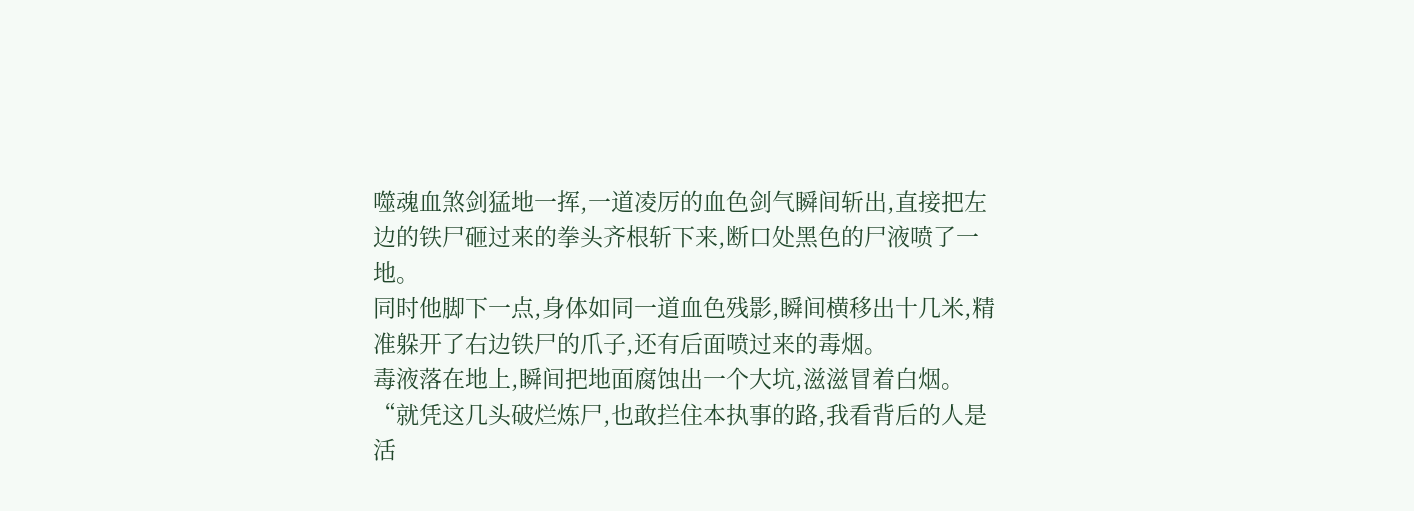噬魂血煞剑猛地一挥,一道凌厉的血色剑气瞬间斩出,直接把左边的铁尸砸过来的拳头齐根斩下来,断口处黑色的尸液喷了一地。
同时他脚下一点,身体如同一道血色残影,瞬间横移出十几米,精准躲开了右边铁尸的爪子,还有后面喷过来的毒烟。
毒液落在地上,瞬间把地面腐蚀出一个大坑,滋滋冒着白烟。
“就凭这几头破烂炼尸,也敢拦住本执事的路,我看背后的人是活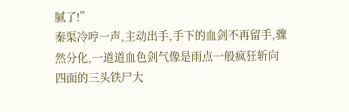腻了!”
秦渠冷哼一声,主动出手,手下的血剑不再留手,骤然分化,一道道血色剑气像是雨点一般疯狂斩向四面的三头铁尸大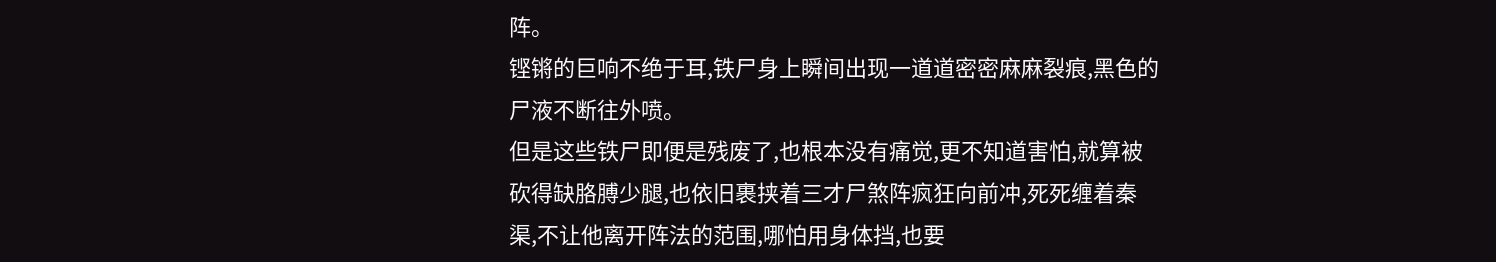阵。
铿锵的巨响不绝于耳,铁尸身上瞬间出现一道道密密麻麻裂痕,黑色的尸液不断往外喷。
但是这些铁尸即便是残废了,也根本没有痛觉,更不知道害怕,就算被砍得缺胳膊少腿,也依旧裹挟着三才尸煞阵疯狂向前冲,死死缠着秦渠,不让他离开阵法的范围,哪怕用身体挡,也要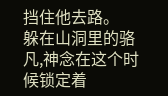挡住他去路。
躲在山洞里的骆凡,神念在这个时候锁定着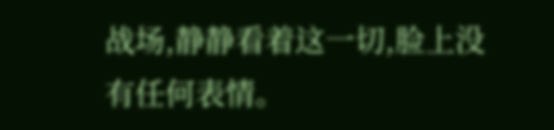战场,静静看着这一切,脸上没有任何表情。